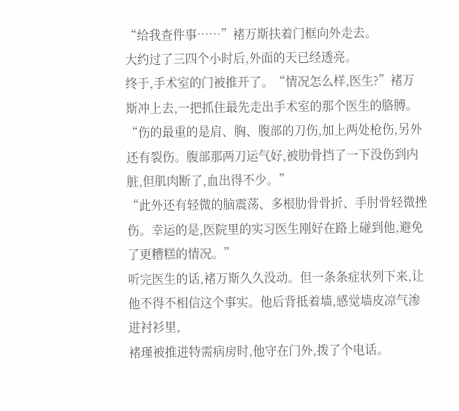“给我查件事……”褚万斯扶着门框向外走去。
大约过了三四个小时后,外面的天已经透亮。
终于,手术室的门被推开了。“情况怎么样,医生?”褚万斯冲上去,一把抓住最先走出手术室的那个医生的胳膊。
“伤的最重的是肩、胸、腹部的刀伤,加上两处枪伤,另外还有裂伤。腹部那两刀运气好,被肋骨挡了一下没伤到内脏,但肌肉断了,血出得不少。”
“此外还有轻微的脑震荡、多根肋骨骨折、手肘骨轻微挫伤。幸运的是,医院里的实习医生刚好在路上碰到他,避免了更糟糕的情况。”
听完医生的话,褚万斯久久没动。但一条条症状列下来,让他不得不相信这个事实。他后背抵着墙,感觉墙皮凉气渗进衬衫里,
褚瑾被推进特需病房时,他守在门外,拨了个电话。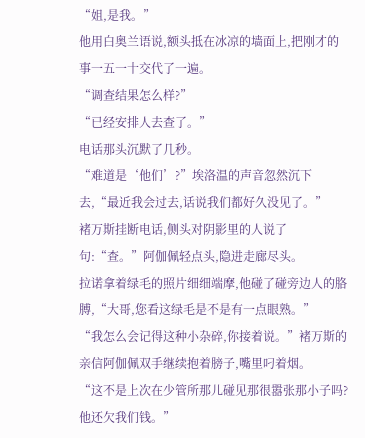“姐,是我。”
他用白奥兰语说,额头抵在冰凉的墙面上,把刚才的事一五一十交代了一遍。
“调查结果怎么样?”
“已经安排人去查了。”
电话那头沉默了几秒。
“难道是‘他们’?”埃洛温的声音忽然沉下去,“最近我会过去,话说我们都好久没见了。”
褚万斯挂断电话,侧头对阴影里的人说了句:“查。”阿伽佩轻点头,隐进走廊尽头。
拉诺拿着绿毛的照片细细端摩,他碰了碰旁边人的胳膊,“大哥,您看这绿毛是不是有一点眼熟。”
“我怎么会记得这种小杂碎,你接着说。”褚万斯的亲信阿伽佩双手继续抱着膀子,嘴里叼着烟。
“这不是上次在少管所那儿碰见那很嚣张那小子吗?他还欠我们钱。”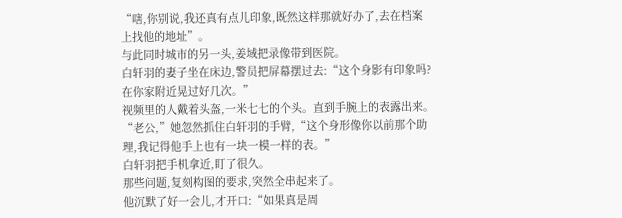“嗐,你别说,我还真有点儿印象,既然这样那就好办了,去在档案上找他的地址”。
与此同时城市的另一头,姜域把录像带到医院。
白轩羽的妻子坐在床边,警员把屏幕摆过去:“这个身影有印象吗?在你家附近晃过好几次。”
视频里的人戴着头盔,一米七七的个头。直到手腕上的表露出来。
“老公,”她忽然抓住白轩羽的手臂,“这个身形像你以前那个助理,我记得他手上也有一块一模一样的表。”
白轩羽把手机拿近,盯了很久。
那些问题,复刻构图的要求,突然全串起来了。
他沉默了好一会儿,才开口:“如果真是周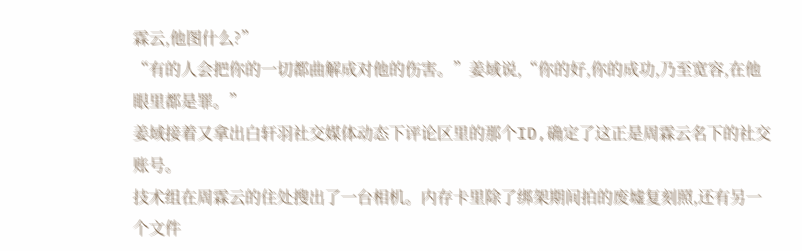霖云,他图什么?”
“有的人会把你的一切都曲解成对他的伤害。”姜域说,“你的好,你的成功,乃至宽容,在他眼里都是罪。”
姜域接着又拿出白轩羽社交媒体动态下评论区里的那个ID,确定了这正是周霖云名下的社交账号。
技术组在周霖云的住处搜出了一台相机。内存卡里除了绑架期间拍的废墟复刻照,还有另一个文件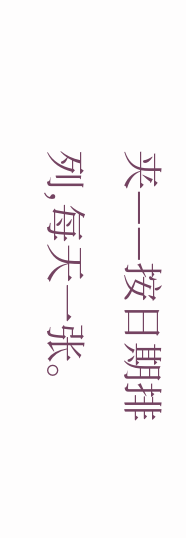夹——按日期排列,每天一张。